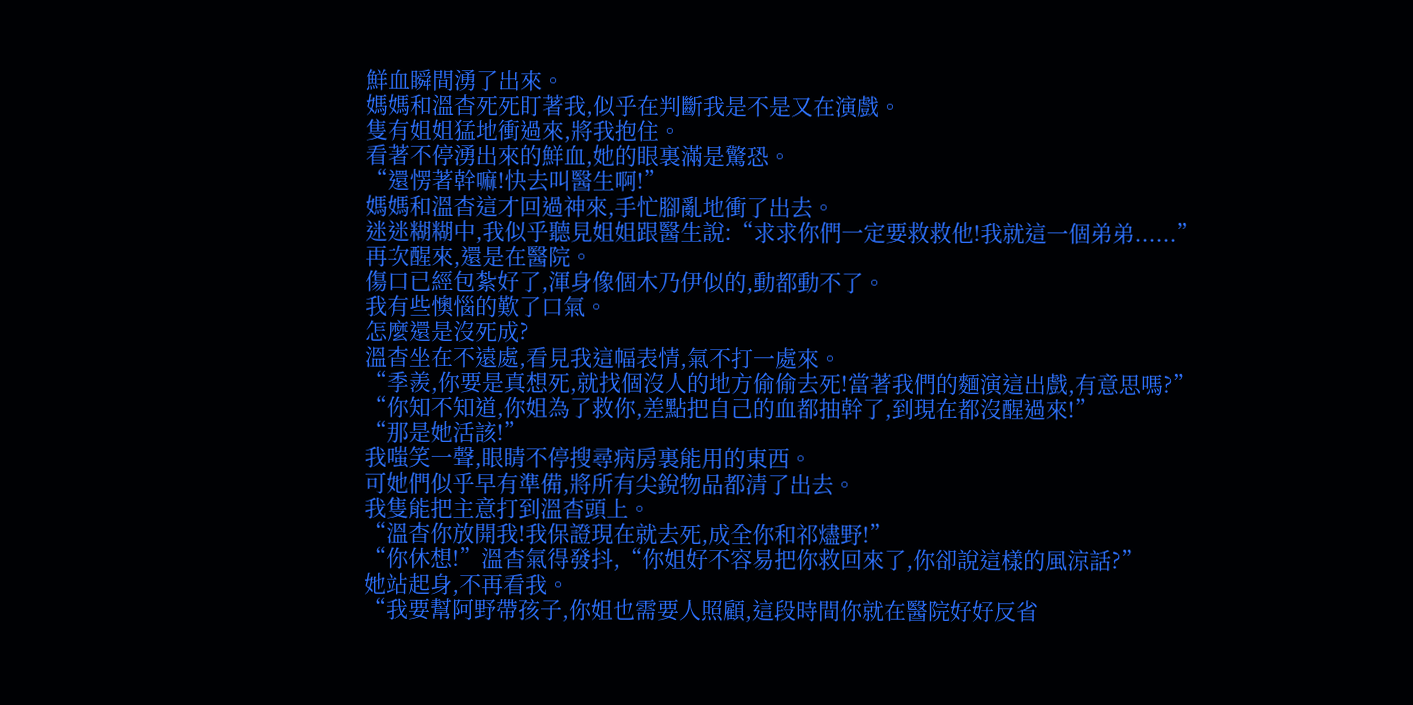鮮血瞬間湧了出來。
媽媽和溫杳死死盯著我,似乎在判斷我是不是又在演戲。
隻有姐姐猛地衝過來,將我抱住。
看著不停湧出來的鮮血,她的眼裏滿是驚恐。
“還愣著幹嘛!快去叫醫生啊!”
媽媽和溫杳這才回過神來,手忙腳亂地衝了出去。
迷迷糊糊中,我似乎聽見姐姐跟醫生說:“求求你們一定要救救他!我就這一個弟弟......”
再次醒來,還是在醫院。
傷口已經包紮好了,渾身像個木乃伊似的,動都動不了。
我有些懊惱的歎了口氣。
怎麼還是沒死成?
溫杳坐在不遠處,看見我這幅表情,氣不打一處來。
“季羨,你要是真想死,就找個沒人的地方偷偷去死!當著我們的麵演這出戲,有意思嗎?”
“你知不知道,你姐為了救你,差點把自己的血都抽幹了,到現在都沒醒過來!”
“那是她活該!”
我嗤笑一聲,眼睛不停搜尋病房裏能用的東西。
可她們似乎早有準備,將所有尖銳物品都清了出去。
我隻能把主意打到溫杳頭上。
“溫杳你放開我!我保證現在就去死,成全你和祁燼野!”
“你休想!”溫杳氣得發抖,“你姐好不容易把你救回來了,你卻說這樣的風涼話?”
她站起身,不再看我。
“我要幫阿野帶孩子,你姐也需要人照顧,這段時間你就在醫院好好反省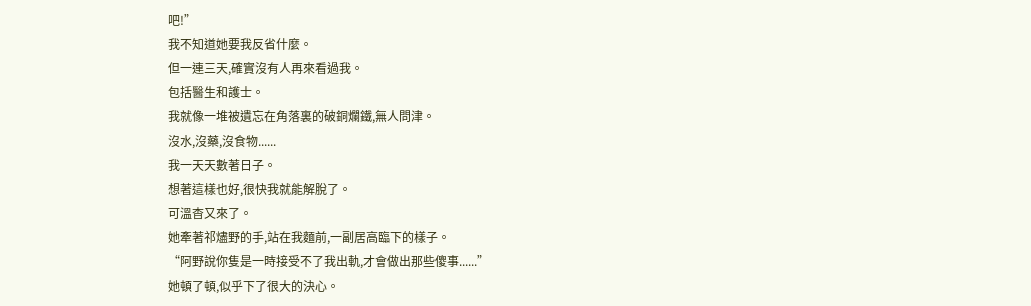吧!”
我不知道她要我反省什麼。
但一連三天,確實沒有人再來看過我。
包括醫生和護士。
我就像一堆被遺忘在角落裏的破銅爛鐵,無人問津。
沒水,沒藥,沒食物......
我一天天數著日子。
想著這樣也好,很快我就能解脫了。
可溫杳又來了。
她牽著祁燼野的手,站在我麵前,一副居高臨下的樣子。
“阿野說你隻是一時接受不了我出軌,才會做出那些傻事......”
她頓了頓,似乎下了很大的決心。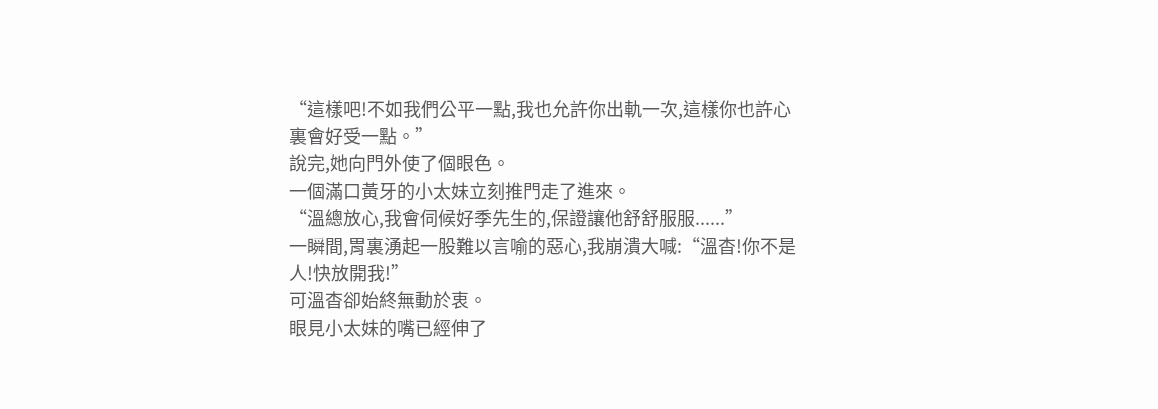“這樣吧!不如我們公平一點,我也允許你出軌一次,這樣你也許心裏會好受一點。”
說完,她向門外使了個眼色。
一個滿口黃牙的小太妹立刻推門走了進來。
“溫總放心,我會伺候好季先生的,保證讓他舒舒服服......”
一瞬間,胃裏湧起一股難以言喻的惡心,我崩潰大喊:“溫杳!你不是人!快放開我!”
可溫杳卻始終無動於衷。
眼見小太妹的嘴已經伸了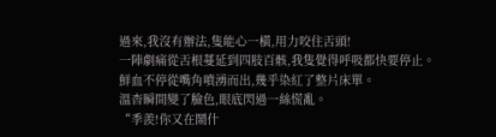過來,我沒有辦法,隻能心一橫,用力咬住舌頭!
一陣劇痛從舌根蔓延到四肢百骸,我隻覺得呼吸都快要停止。
鮮血不停從嘴角噴湧而出,幾乎染紅了整片床單。
溫杳瞬間變了臉色,眼底閃過一絲慌亂。
“季羨!你又在鬧什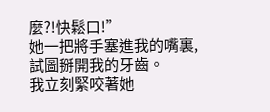麼?!快鬆口!”
她一把將手塞進我的嘴裏,試圖掰開我的牙齒。
我立刻緊咬著她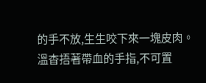的手不放,生生咬下來一塊皮肉。
溫杳捂著帶血的手指,不可置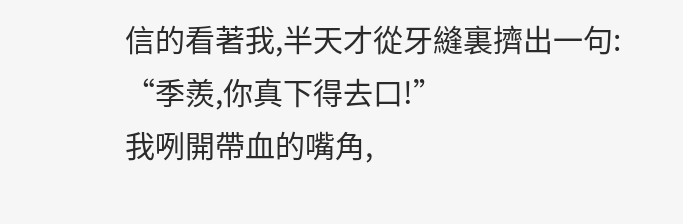信的看著我,半天才從牙縫裏擠出一句:
“季羨,你真下得去口!”
我咧開帶血的嘴角,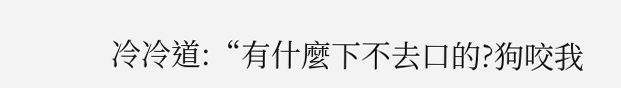冷冷道:“有什麼下不去口的?狗咬我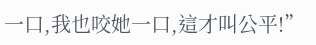一口,我也咬她一口,這才叫公平!”